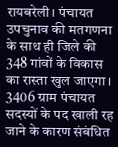रायबरेली। पंचायत उपचुनाव की मतगणना के साथ ही जिले की 348 गांवों के विकास का रास्ता खुल जाएगा। 3406 ग्राम पंचायत सदस्यों के पद खाली रह जाने के कारण संबंधित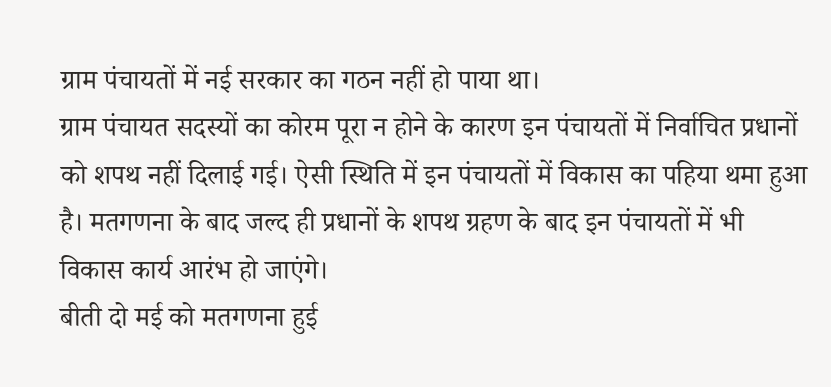ग्राम पंचायतों में नई सरकार का गठन नहीं हो पाया था।
ग्राम पंचायत सदस्यों का कोरम पूरा न होने के कारण इन पंचायतों में निर्वाचित प्रधानों को शपथ नहीं दिलाई गई। ऐसी स्थिति में इन पंचायतों में विकास का पहिया थमा हुआ है। मतगणना के बाद जल्द ही प्रधानों के शपथ ग्रहण के बाद इन पंचायतों में भी विकास कार्य आरंभ हो जाएंगे।
बीती दो मई को मतगणना हुई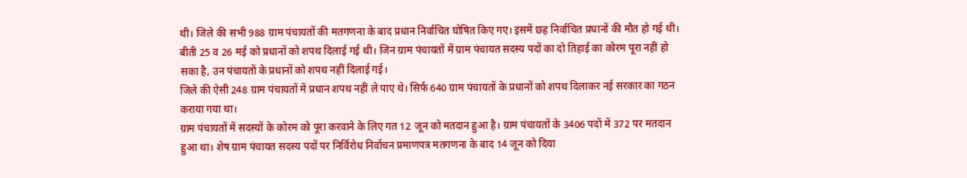थी। जिले की सभी 988 ग्राम पंचायतों की मतगणना के बाद प्रधान निर्वाचित घोषित किए गए। इसमें छह निर्वाचित प्रधानों की मौत हो गई थी।
बीती 25 व 26 मई को प्रधानों को शपथ दिलाई गई थी। जिन ग्राम पंचायतों में ग्राम पंचायत सदस्य पदों का दो तिहाई का कोरम पूरा नहीं हो सका है, उन पंचायतों के प्रधानों को शपथ नहीं दिलाई गई।
जिले की ऐसी 248 ग्राम पंचायतों में प्रधान शपथ नहीं ले पाए थे। सिर्फ 640 ग्राम पंचायतों के प्रधानों को शपथ दिलाकर नई सरकार का गठन कराया गया था।
ग्राम पंचायतों में सदस्यों के कोरम को पूरा करवाने के लिए गत 12 जून को मतदान हुआ है। ग्राम पंचायतों के 3406 पदों में 372 पर मतदान हुआ था। शेष ग्राम पंचायत सदस्य पदों पर निर्विरोध निर्वाचन प्रमाणपत्र मतगणना के बाद 14 जून को दिया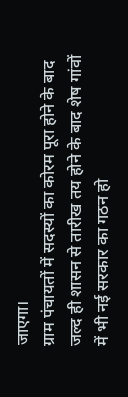जाएगा।
ग्राम पंचायतों में सदस्यों का कोरम पूरा होने के बाद जल्द ही शासन से तारीख तय होने के बाद शेष गांवों में भी नई सरकार का गठन हो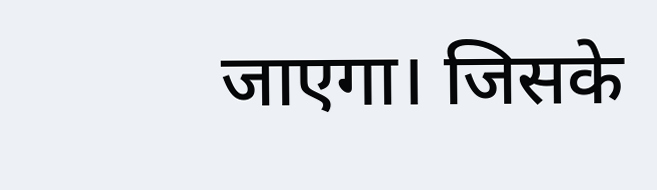जाएगा। जिसके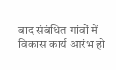बाद संबंधित गांवों में विकास कार्य आरंभ हो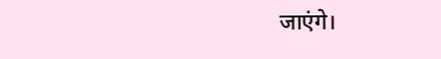जाएंगे।